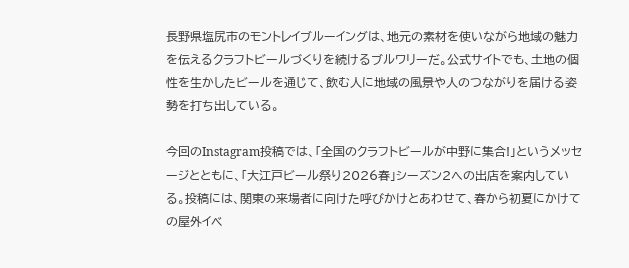長野県塩尻市のモントレイブルーイングは、地元の素材を使いながら地域の魅力を伝えるクラフトビールづくりを続けるブルワリーだ。公式サイトでも、土地の個性を生かしたビールを通じて、飲む人に地域の風景や人のつながりを届ける姿勢を打ち出している。

今回のInstagram投稿では、「全国のクラフトビールが中野に集合!」というメッセージとともに、「大江戸ビール祭り2026春」シーズン2への出店を案内している。投稿には、関東の来場者に向けた呼びかけとあわせて、春から初夏にかけての屋外イベ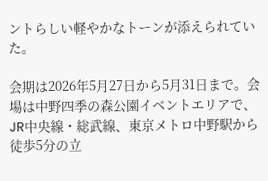ントらしい軽やかなトーンが添えられていた。

会期は2026年5月27日から5月31日まで。会場は中野四季の森公園イベントエリアで、JR中央線・総武線、東京メトロ中野駅から徒歩5分の立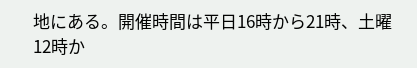地にある。開催時間は平日16時から21時、土曜12時か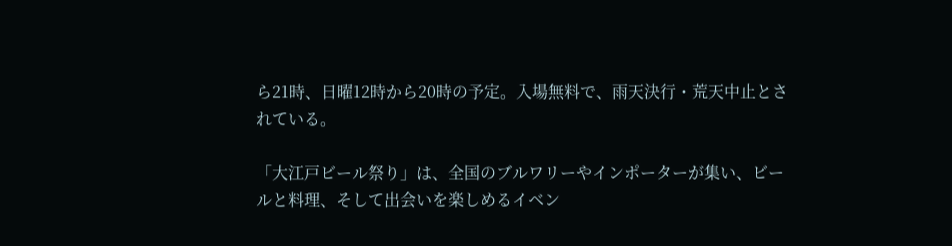ら21時、日曜12時から20時の予定。入場無料で、雨天決行・荒天中止とされている。

「大江戸ビール祭り」は、全国のブルワリーやインポーターが集い、ビールと料理、そして出会いを楽しめるイベン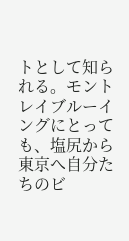トとして知られる。モントレイブルーイングにとっても、塩尻から東京へ自分たちのビ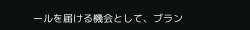ールを届ける機会として、ブラン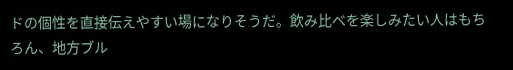ドの個性を直接伝えやすい場になりそうだ。飲み比べを楽しみたい人はもちろん、地方ブル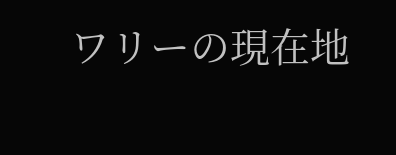ワリーの現在地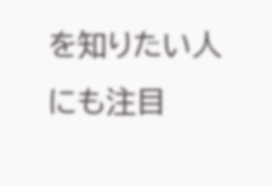を知りたい人にも注目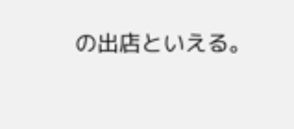の出店といえる。